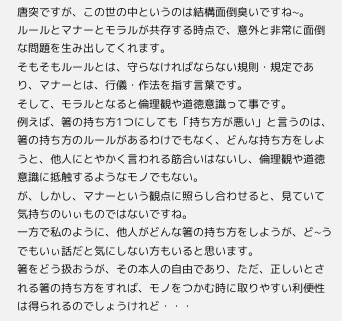唐突ですが、この世の中というのは結構面倒臭いですね~。
ルールとマナーとモラルが共存する時点で、意外と非常に面倒な問題を生み出してくれます。
そもそもルールとは、守らなければならない規則・規定であり、マナーとは、行儀・作法を指す言葉です。
そして、モラルとなると倫理観や道徳意識って事です。
例えば、箸の持ち方1つにしても「持ち方が悪い」と言うのは、箸の持ち方のルールがあるわけでもなく、どんな持ち方をしようと、他人にとやかく言われる筋合いはないし、倫理観や道徳意識に抵触するようなモノでもない。
が、しかし、マナーという観点に照らし合わせると、見ていて気持ちのいぃものではないですね。
一方で私のように、他人がどんな箸の持ち方をしようが、ど~うでもいぃ話だと気にしない方もいると思います。
箸をどう扱おうが、その本人の自由であり、ただ、正しいとされる箸の持ち方をすれば、モノをつかむ時に取りやすい利便性は得られるのでしょうけれど・・・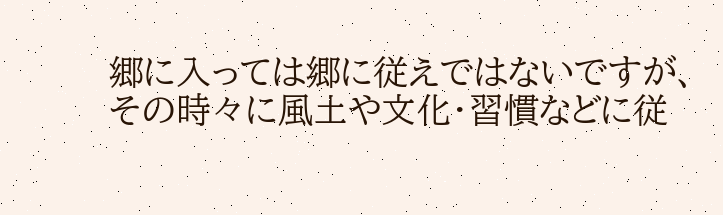郷に入っては郷に従えではないですが、その時々に風土や文化・習慣などに従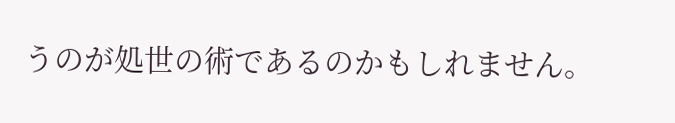うのが処世の術であるのかもしれません。